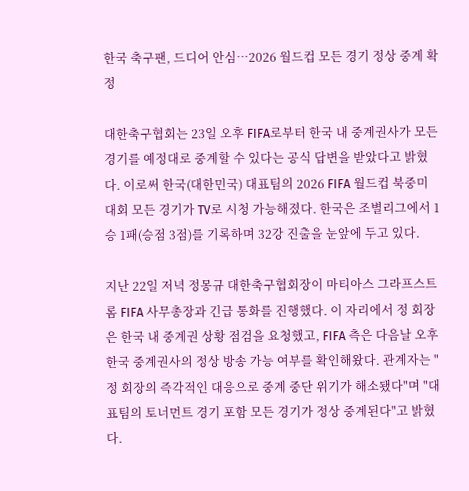한국 축구팬, 드디어 안심…2026 월드컵 모든 경기 정상 중계 확정

대한축구협회는 23일 오후 FIFA로부터 한국 내 중계권사가 모든 경기를 예정대로 중계할 수 있다는 공식 답변을 받았다고 밝혔다. 이로써 한국(대한민국) 대표팀의 2026 FIFA 월드컵 북중미 대회 모든 경기가 TV로 시청 가능해졌다. 한국은 조별리그에서 1승 1패(승점 3점)를 기록하며 32강 진출을 눈앞에 두고 있다.

지난 22일 저녁 정몽규 대한축구협회장이 마티아스 그라프스트롬 FIFA 사무총장과 긴급 통화를 진행했다. 이 자리에서 정 회장은 한국 내 중계권 상황 점검을 요청했고, FIFA 측은 다음날 오후 한국 중계권사의 정상 방송 가능 여부를 확인해왔다. 관계자는 "정 회장의 즉각적인 대응으로 중계 중단 위기가 해소됐다"며 "대표팀의 토너먼트 경기 포함 모든 경기가 정상 중계된다"고 밝혔다.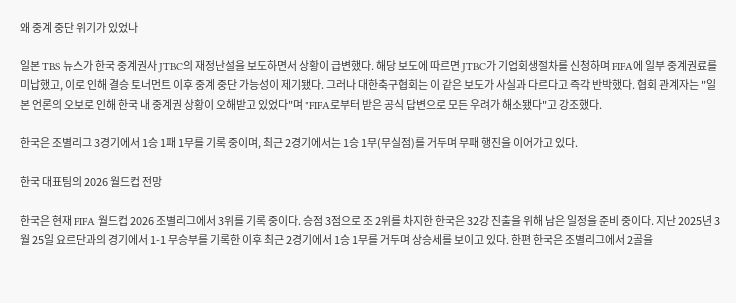왜 중계 중단 위기가 있었나

일본 TBS 뉴스가 한국 중계권사 JTBC의 재정난설을 보도하면서 상황이 급변했다. 해당 보도에 따르면 JTBC가 기업회생절차를 신청하며 FIFA에 일부 중계권료를 미납했고, 이로 인해 결승 토너먼트 이후 중계 중단 가능성이 제기됐다. 그러나 대한축구협회는 이 같은 보도가 사실과 다르다고 즉각 반박했다. 협회 관계자는 "일본 언론의 오보로 인해 한국 내 중계권 상황이 오해받고 있었다"며 "FIFA로부터 받은 공식 답변으로 모든 우려가 해소됐다"고 강조했다.

한국은 조별리그 3경기에서 1승 1패 1무를 기록 중이며, 최근 2경기에서는 1승 1무(무실점)를 거두며 무패 행진을 이어가고 있다.

한국 대표팀의 2026 월드컵 전망

한국은 현재 FIFA 월드컵 2026 조별리그에서 3위를 기록 중이다. 승점 3점으로 조 2위를 차지한 한국은 32강 진출을 위해 남은 일정을 준비 중이다. 지난 2025년 3월 25일 요르단과의 경기에서 1-1 무승부를 기록한 이후 최근 2경기에서 1승 1무를 거두며 상승세를 보이고 있다. 한편 한국은 조별리그에서 2골을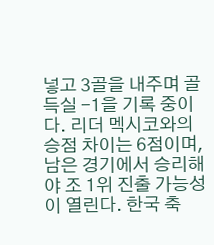넣고 3골을 내주며 골득실 -1을 기록 중이다. 리더 멕시코와의 승점 차이는 6점이며, 남은 경기에서 승리해야 조 1위 진출 가능성이 열린다. 한국 축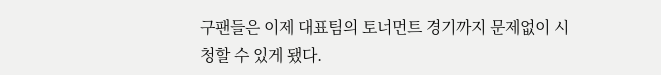구팬들은 이제 대표팀의 토너먼트 경기까지 문제없이 시청할 수 있게 됐다.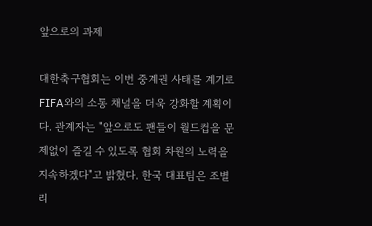앞으로의 과제

대한축구협회는 이번 중계권 사태를 계기로 FIFA와의 소통 채널을 더욱 강화할 계획이다. 관계자는 "앞으로도 팬들이 월드컵을 문제없이 즐길 수 있도록 협회 차원의 노력을 지속하겠다"고 밝혔다. 한국 대표팀은 조별리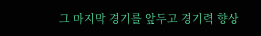그 마지막 경기를 앞두고 경기력 향상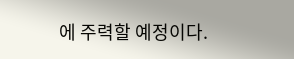에 주력할 예정이다.